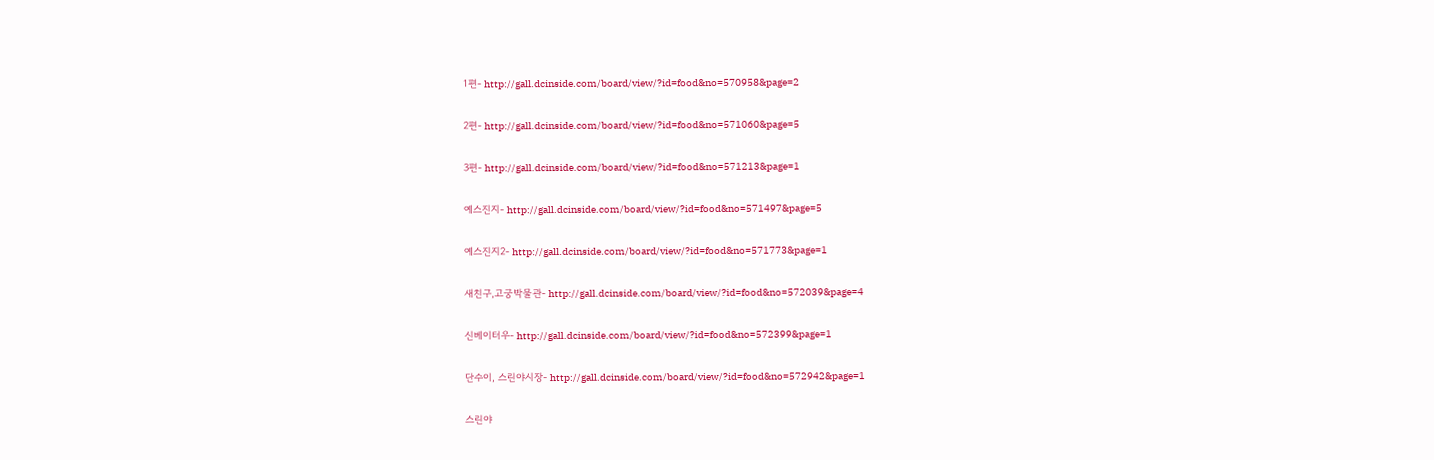1편- http://gall.dcinside.com/board/view/?id=food&no=570958&page=2


2편- http://gall.dcinside.com/board/view/?id=food&no=571060&page=5


3편- http://gall.dcinside.com/board/view/?id=food&no=571213&page=1


예스진지- http://gall.dcinside.com/board/view/?id=food&no=571497&page=5


예스진지2- http://gall.dcinside.com/board/view/?id=food&no=571773&page=1


새친구,고궁박물관- http://gall.dcinside.com/board/view/?id=food&no=572039&page=4


신베이터우- http://gall.dcinside.com/board/view/?id=food&no=572399&page=1


단수이, 스린야시장- http://gall.dcinside.com/board/view/?id=food&no=572942&page=1


스린야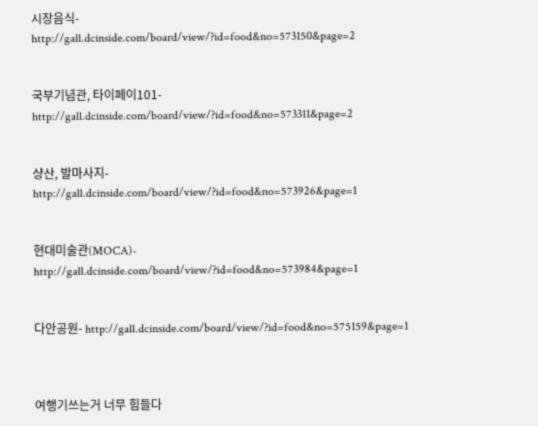시장음식- http://gall.dcinside.com/board/view/?id=food&no=573150&page=2


국부기념관, 타이페이101- http://gall.dcinside.com/board/view/?id=food&no=573311&page=2


샹산, 발마사지- http://gall.dcinside.com/board/view/?id=food&no=573926&page=1


현대미술관(MOCA)- http://gall.dcinside.com/board/view/?id=food&no=573984&page=1


다안공원- http://gall.dcinside.com/board/view/?id=food&no=575159&page=1



여행기쓰는거 너무 힘들다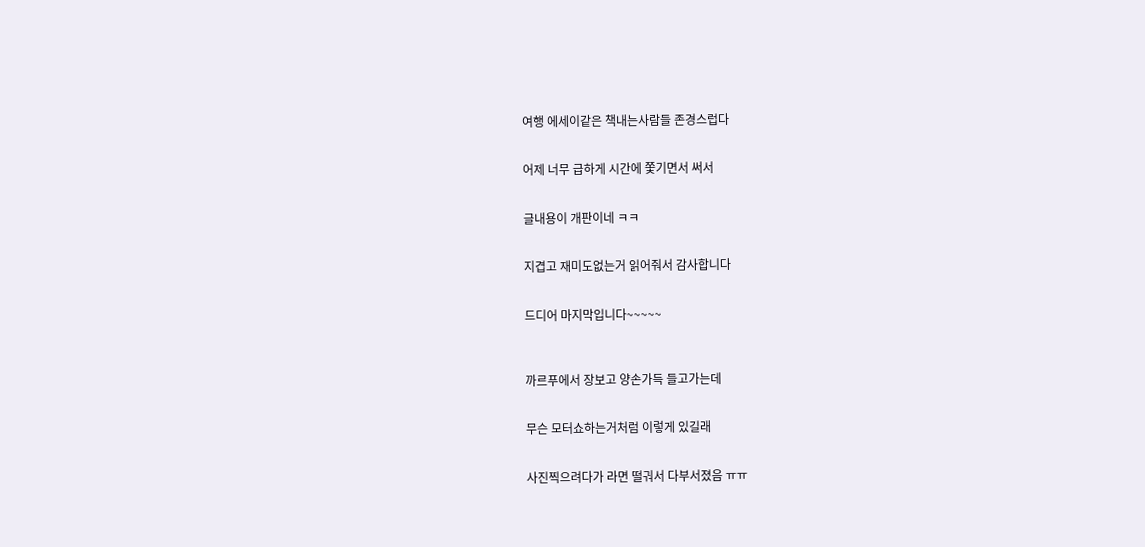여행 에세이같은 책내는사람들 존경스럽다


어제 너무 급하게 시간에 쫓기면서 써서


글내용이 개판이네 ㅋㅋ


지겹고 재미도없는거 읽어줘서 감사합니다


드디어 마지막입니다~~~~~



까르푸에서 장보고 양손가득 들고가는데


무슨 모터쇼하는거처럼 이렇게 있길래


사진찍으려다가 라면 떨궈서 다부서졌음 ㅠㅠ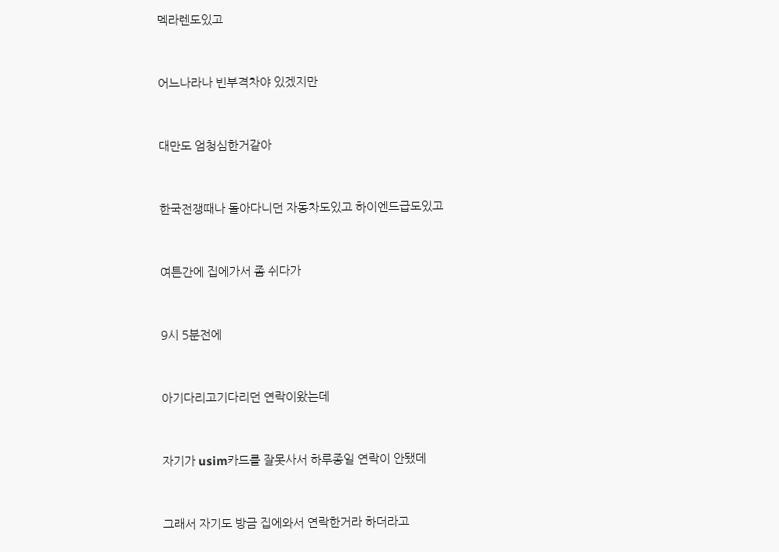멕라렌도있고


어느나라나 빈부격차야 있겠지만


대만도 엄청심한거같아


한국전쟁때나 돌아다니던 자동차도있고 하이엔드급도있고


여튼간에 집에가서 좀 쉬다가


9시 5분전에


아기다리고기다리던 연락이왔는데


자기가 usim카드를 잘못사서 하루종일 연락이 안됐데


그래서 자기도 방금 집에와서 연락한거라 하더라고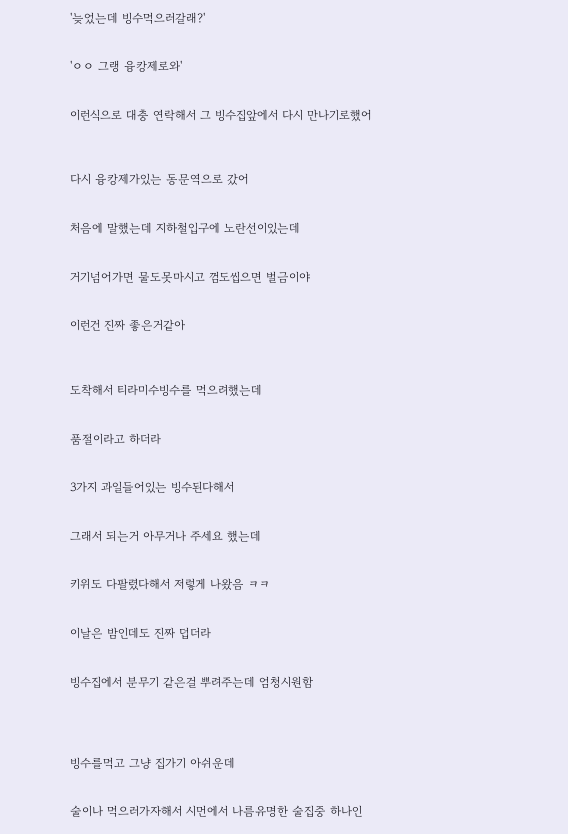'늦었는데 빙수먹으러갈래?'


'ㅇㅇ 그랭 융캉제로와'


이런식으로 대충 연락해서 그 빙수집앞에서 다시 만나기로했어



다시 융캉제가있는 동문역으로 갔어


처음에 말했는데 지하철입구에 노란선이있는데


거기넘어가면 물도못마시고 껌도씹으면 벌금이야


이런건 진짜 좋은거같아



도착해서 티라미수빙수를 먹으려했는데


품절이라고 하더라


3가지 과일들어있는 빙수된다해서


그래서 되는거 아무거나 주세요 했는데


키위도 다팔렸다해서 저렇게 나왔음 ㅋㅋ


이날은 밤인데도 진짜 덥더라


빙수집에서 분무기 같은걸 뿌려주는데 엄청시원함




빙수를먹고 그냥 집가기 아쉬운데


술이나 먹으러가자해서 시먼에서 나름유명한 술집중 하나인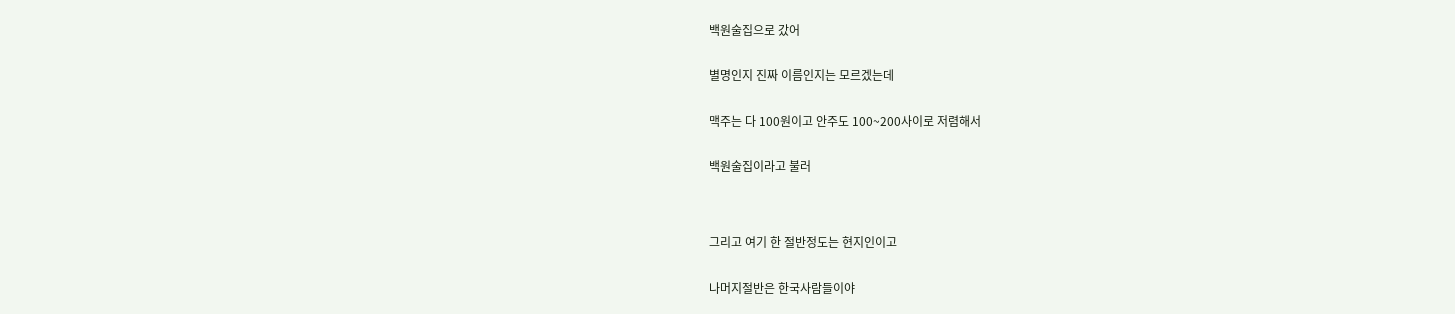백원술집으로 갔어


별명인지 진짜 이름인지는 모르겠는데


맥주는 다 100원이고 안주도 100~200사이로 저렴해서


백원술집이라고 불러




그리고 여기 한 절반정도는 현지인이고


나머지절반은 한국사람들이야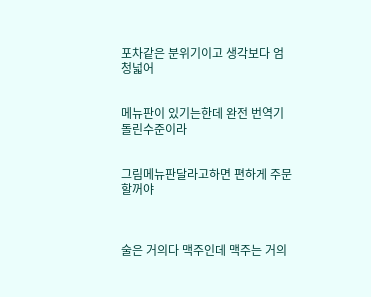포차같은 분위기이고 생각보다 엄청넓어


메뉴판이 있기는한데 완전 번역기돌린수준이라


그림메뉴판달라고하면 편하게 주문할꺼야



술은 거의다 맥주인데 맥주는 거의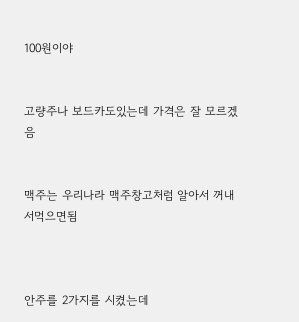100원이야


고량주나 보드카도있는데 가격은 잘 모르겠음


맥주는 우리나라 맥주창고처럼 알아서 꺼내서먹으면됨



안주를 2가지를 시켰는데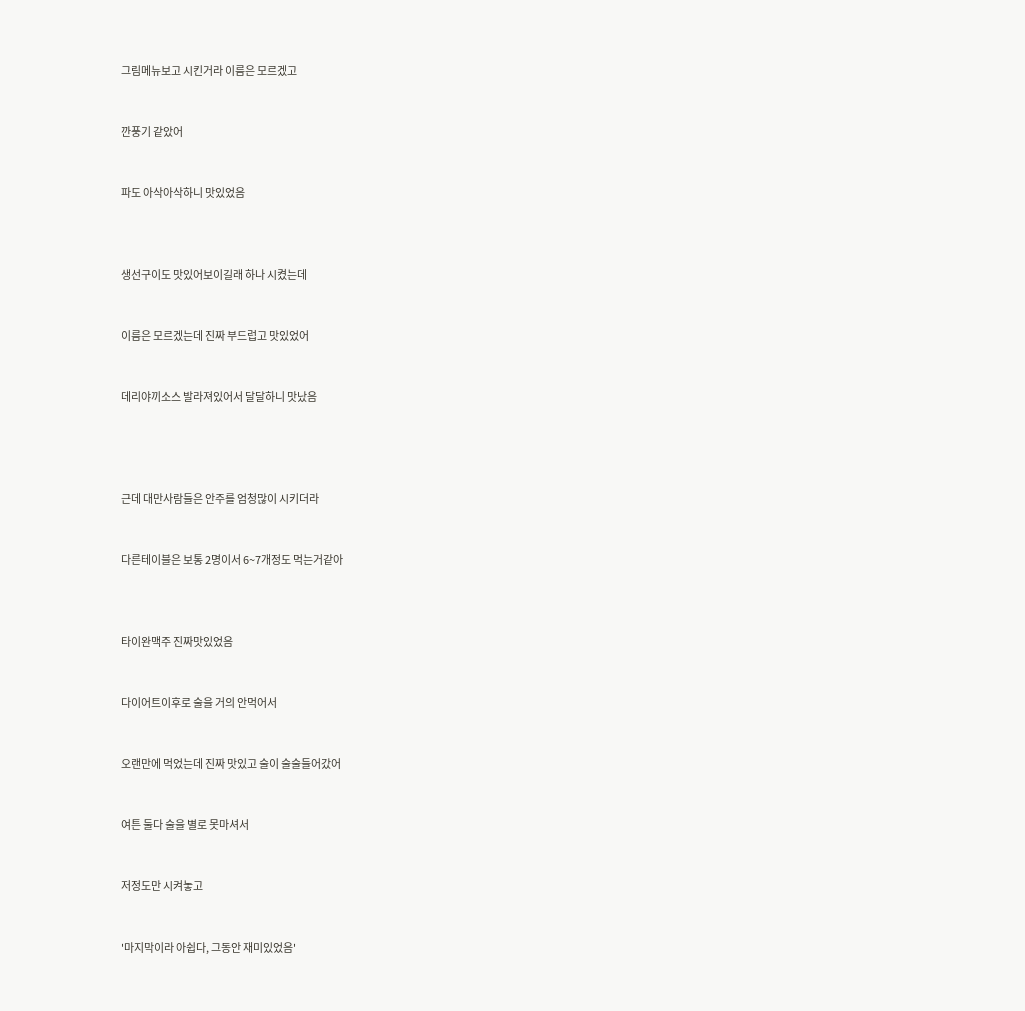그림메뉴보고 시킨거라 이름은 모르겠고


깐풍기 같았어


파도 아삭아삭하니 맛있었음



생선구이도 맛있어보이길래 하나 시켰는데


이름은 모르겠는데 진짜 부드럽고 맛있었어


데리야끼소스 발라져있어서 달달하니 맛났음




근데 대만사람들은 안주를 엄청많이 시키더라


다른테이블은 보통 2명이서 6~7개정도 먹는거같아



타이완맥주 진짜맛있었음


다이어트이후로 술을 거의 안먹어서


오랜만에 먹었는데 진짜 맛있고 술이 술술들어갔어


여튼 둘다 술을 별로 못마셔서


저정도만 시켜놓고


'마지막이라 아쉽다, 그동안 재미있었음'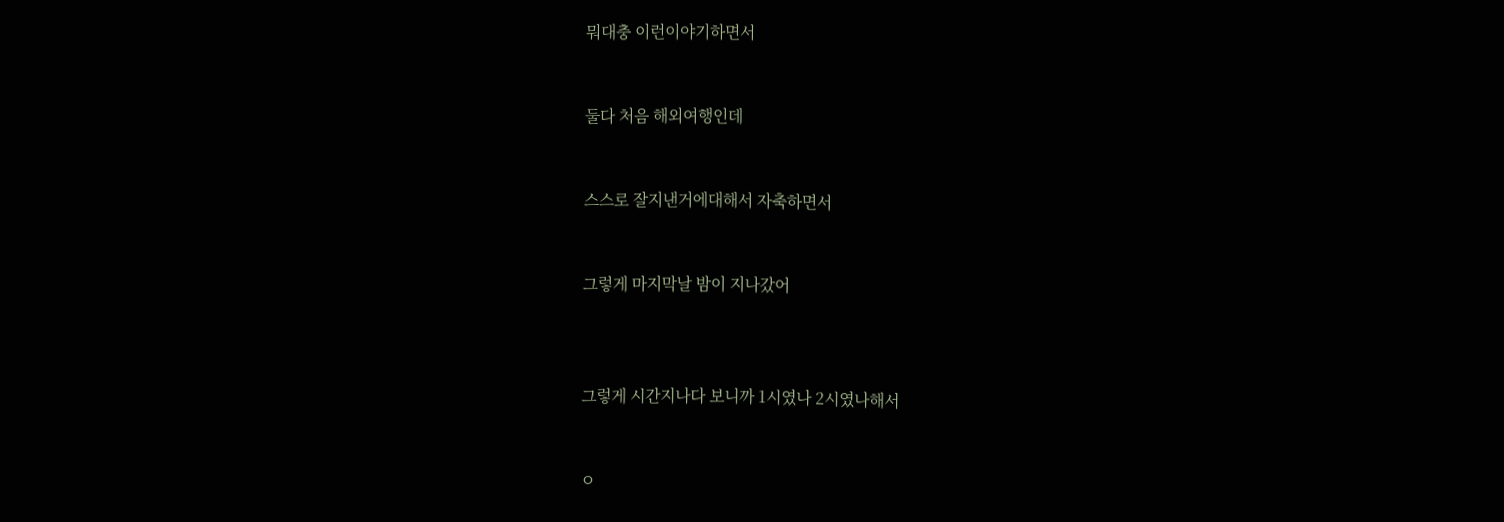뭐대충 이런이야기하면서


둘다 처음 해외여행인데


스스로 잘지낸거에대해서 자축하면서


그렇게 마지막날 밤이 지나갔어



그렇게 시간지나다 보니까 1시였나 2시였나해서


ㅇ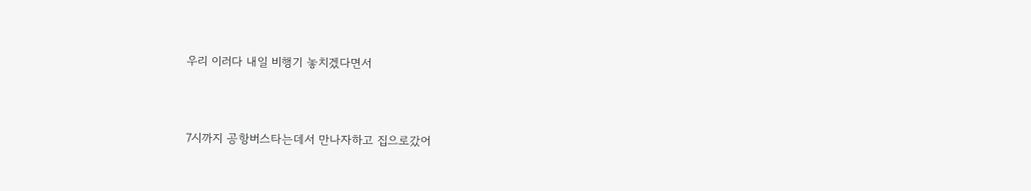우리 이러다 내일 비행기 놓치겠다면서


7시까지 공항버스타는데서 만나자하고 집으로갔어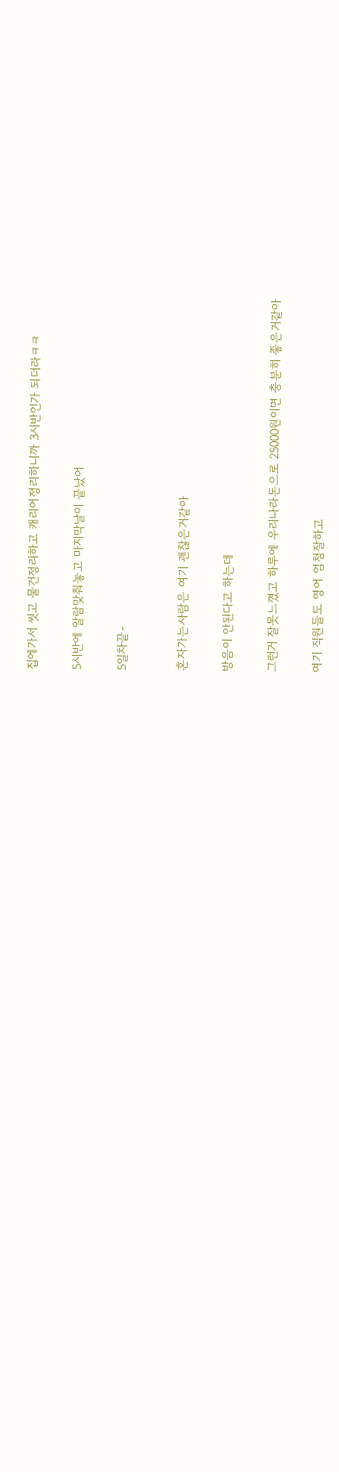집에가서 씻고 물건정리하고 캐리어정리하니까 3시반인가 되더라ㅋㅋ


5시반에 알람맞춰놓고 마지막날이 끝났어


5일차끝-



혼자가는사람은 여기 괜찮은거같아


방음이 안된다고 하는데


그런거 잘못느꼈고 하루에 우리나라돈으로 25000원이면 충분히 좋은거같아


여기 직원들도 영어 엄청잘하고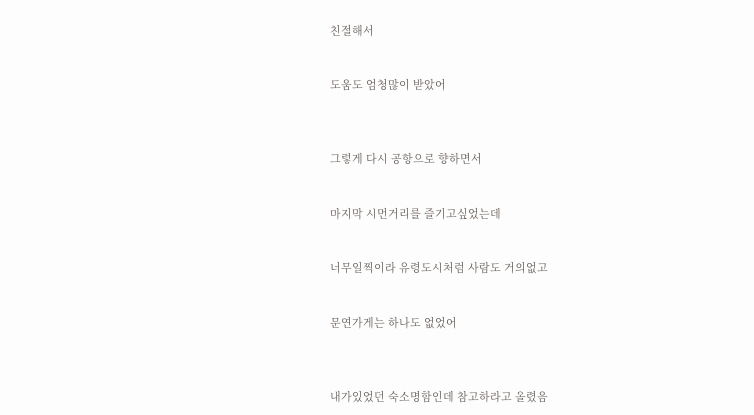친절해서


도움도 엄청많이 받았어



그렇게 다시 공항으로 향하면서


마지막 시먼거리를 즐기고싶었는데


너무일찍이라 유령도시처럼 사람도 거의없고


문연가게는 하나도 없었어



내가있었던 숙소명함인데 참고하라고 올렸음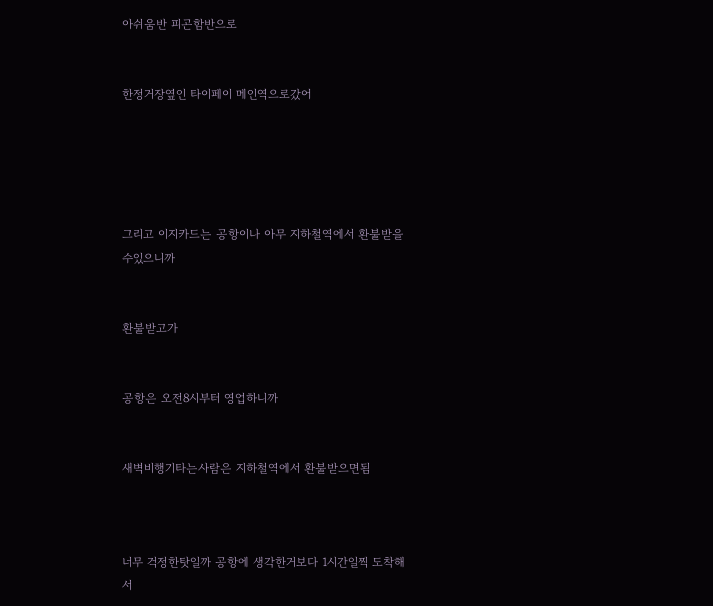아쉬움반 피곤함반으로


한정거장옆인 타이페이 메인역으로갔어





그리고 이지카드는 공항이나 아무 지하철역에서 환불받을수있으니까


환불받고가


공항은 오전8시부터 영업하니까


새벽비행기타는사람은 지하철역에서 환불받으면됨



너무 걱정한탓일까 공항에 생각한거보다 1시간일찍 도착해서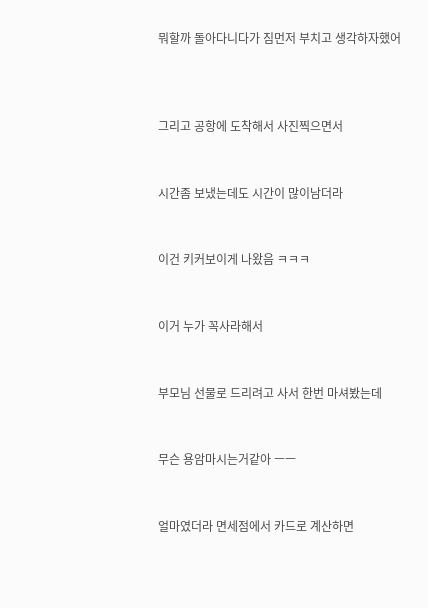뭐할까 돌아다니다가 짐먼저 부치고 생각하자했어



그리고 공항에 도착해서 사진찍으면서


시간좀 보냈는데도 시간이 많이남더라


이건 키커보이게 나왔음 ㅋㅋㅋ


이거 누가 꼭사라해서


부모님 선물로 드리려고 사서 한번 마셔봤는데


무슨 용암마시는거같아 ㅡㅡ


얼마였더라 면세점에서 카드로 계산하면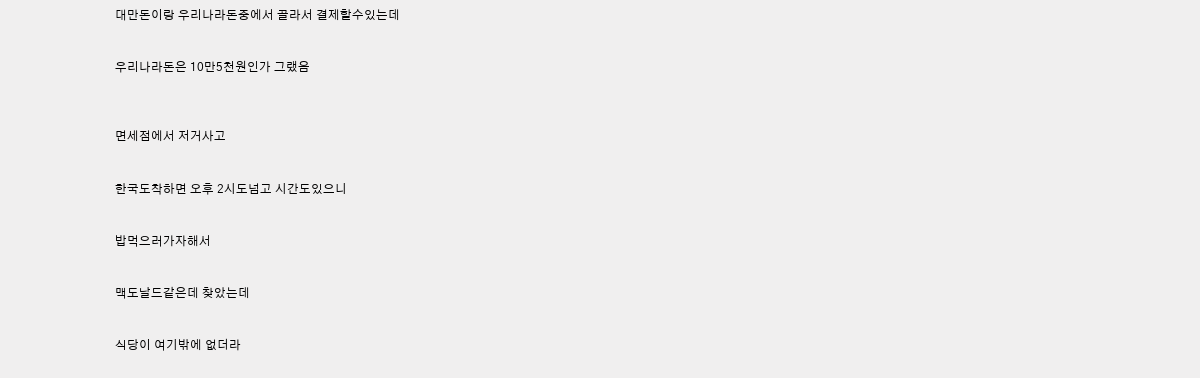대만돈이랑 우리나라돈중에서 골라서 결제할수있는데


우리나라돈은 10만5천원인가 그랬음



면세점에서 저거사고


한국도착하면 오후 2시도넘고 시간도있으니


밥먹으러가자해서


맥도날드같은데 찾았는데


식당이 여기밖에 없더라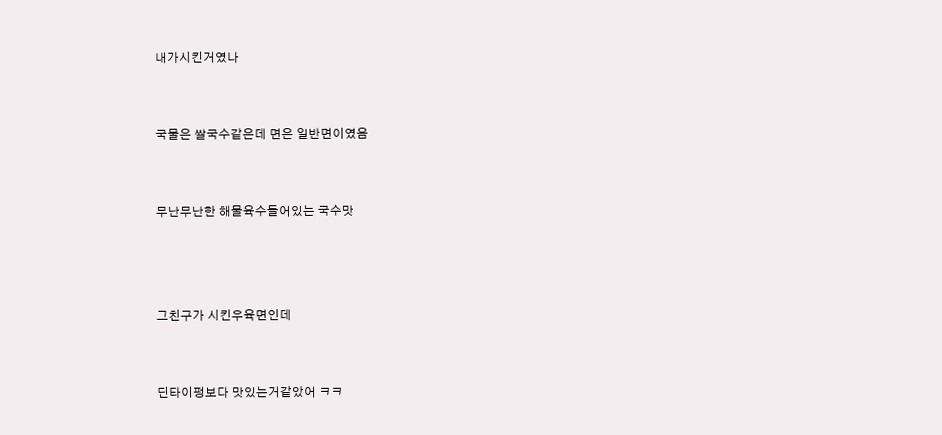내가시킨거였나


국물은 쌀국수같은데 면은 일반면이였음


무난무난한 해물육수들어있는 국수맛



그친구가 시킨우육면인데


딘타이펑보다 맛있는거같았어 ㅋㅋ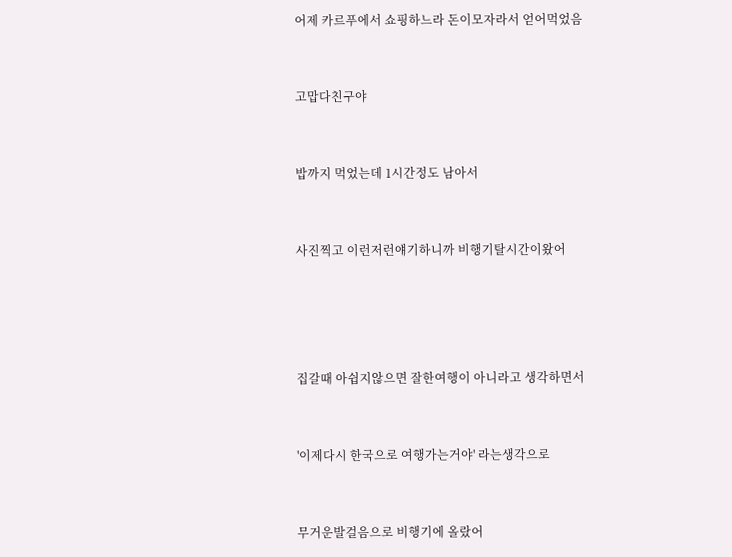어제 카르푸에서 쇼핑하느라 돈이모자라서 얻어먹었음


고맙다친구야


밥까지 먹었는데 1시간정도 남아서


사진찍고 이런저런얘기하니까 비행기탈시간이왔어




집갈때 아쉽지않으면 잘한여행이 아니라고 생각하면서


'이제다시 한국으로 여행가는거야' 라는생각으로


무거운발걸음으로 비행기에 올랐어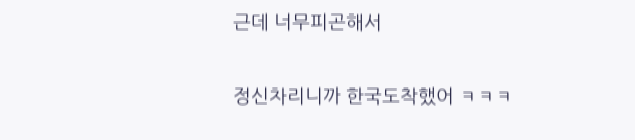근데 너무피곤해서


정신차리니까 한국도착했어 ㅋㅋㅋ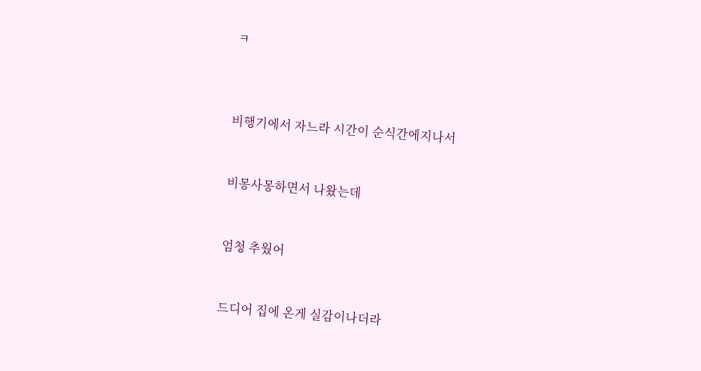ㅋ



비행기에서 자느라 시간이 순식간에지나서


비몽사몽하면서 나왔는데


엄청 추웠어


드디어 집에 온게 실감이나더라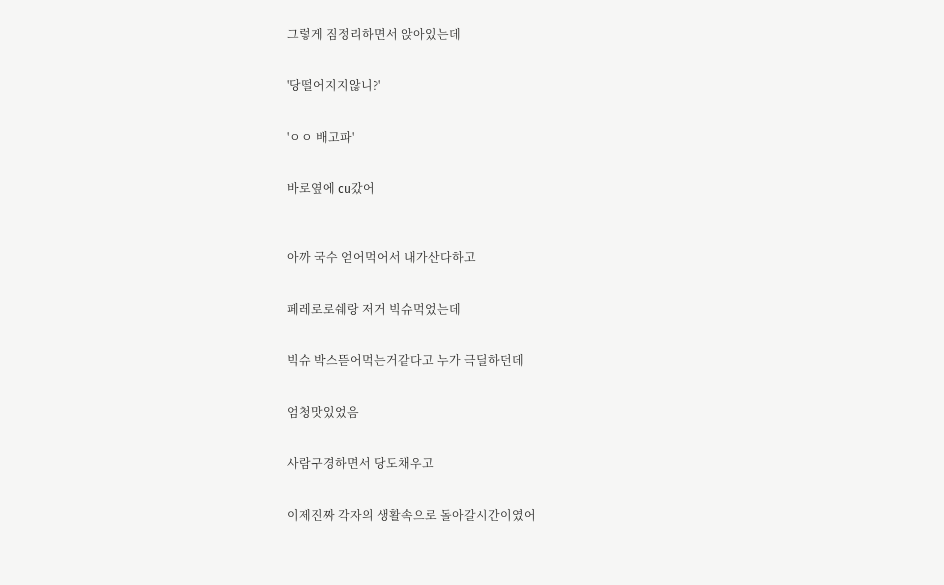그렇게 짐정리하면서 앉아있는데


'당떨어지지않니?'


'ㅇㅇ 배고파'


바로옆에 cu갔어



아까 국수 얻어먹어서 내가산다하고


페레로로쉐랑 저거 빅슈먹었는데


빅슈 박스뜯어먹는거같다고 누가 극딜하던데


엄청맛있었음


사람구경하면서 당도채우고


이제진짜 각자의 생활속으로 돌아갈시간이였어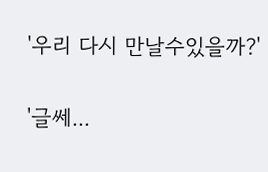'우리 다시 만날수있을까?'


'글쎄...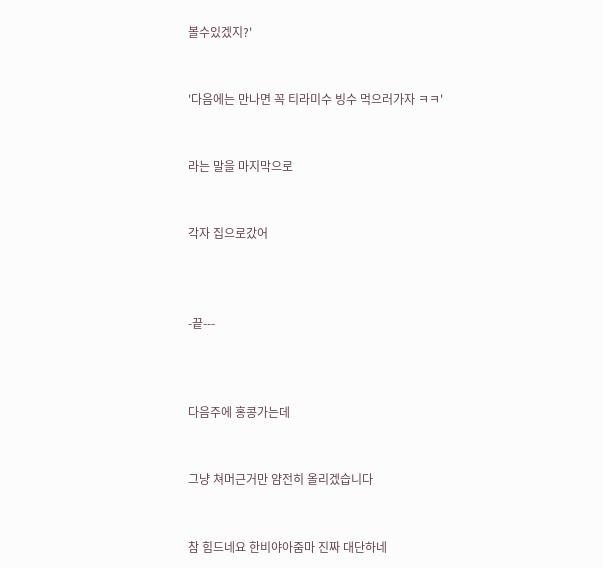볼수있겠지?'


'다음에는 만나면 꼭 티라미수 빙수 먹으러가자 ㅋㅋ'


라는 말을 마지막으로


각자 집으로갔어



-끝---



다음주에 홍콩가는데


그냥 쳐머근거만 얌전히 올리겠습니다


참 힘드네요 한비야아줌마 진짜 대단하네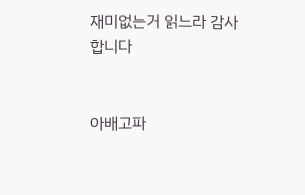재미없는거 읽느라 감사합니다


아배고파